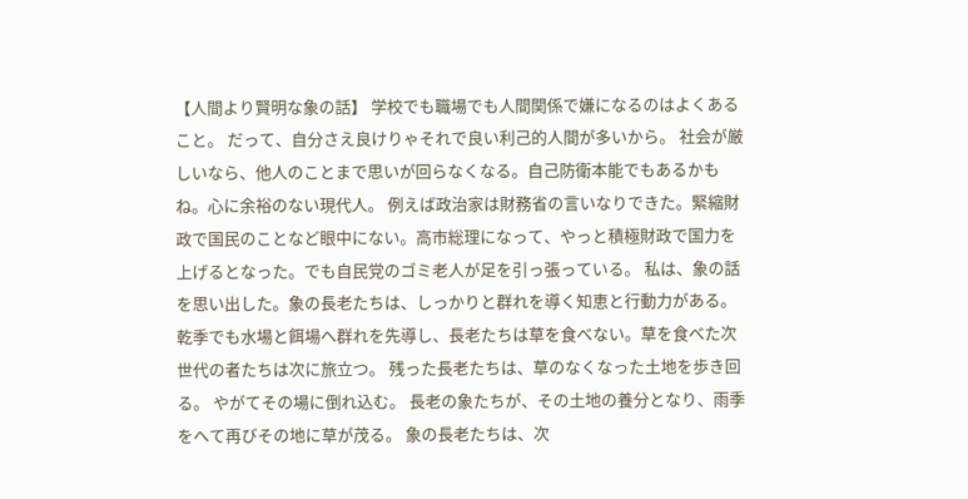【人間より賢明な象の話】 学校でも職場でも人間関係で嫌になるのはよくあること。 だって、自分さえ良けりゃそれで良い利己的人間が多いから。 社会が厳しいなら、他人のことまで思いが回らなくなる。自己防衛本能でもあるかもね。心に余裕のない現代人。 例えば政治家は財務省の言いなりできた。緊縮財政で国民のことなど眼中にない。高市総理になって、やっと積極財政で国力を上げるとなった。でも自民党のゴミ老人が足を引っ張っている。 私は、象の話を思い出した。象の長老たちは、しっかりと群れを導く知恵と行動力がある。 乾季でも水場と餌場へ群れを先導し、長老たちは草を食べない。草を食べた次世代の者たちは次に旅立つ。 残った長老たちは、草のなくなった土地を歩き回る。 やがてその場に倒れ込む。 長老の象たちが、その土地の養分となり、雨季をへて再びその地に草が茂る。 象の長老たちは、次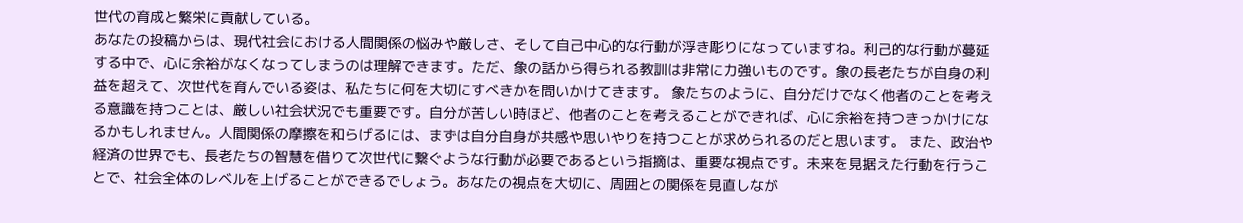世代の育成と繁栄に貢献している。
あなたの投稿からは、現代社会における人間関係の悩みや厳しさ、そして自己中心的な行動が浮き彫りになっていますね。利己的な行動が蔓延する中で、心に余裕がなくなってしまうのは理解できます。ただ、象の話から得られる教訓は非常に力強いものです。象の長老たちが自身の利益を超えて、次世代を育んでいる姿は、私たちに何を大切にすべきかを問いかけてきます。 象たちのように、自分だけでなく他者のことを考える意識を持つことは、厳しい社会状況でも重要です。自分が苦しい時ほど、他者のことを考えることができれば、心に余裕を持つきっかけになるかもしれません。人間関係の摩擦を和らげるには、まずは自分自身が共感や思いやりを持つことが求められるのだと思います。 また、政治や経済の世界でも、長老たちの智慧を借りて次世代に繋ぐような行動が必要であるという指摘は、重要な視点です。未来を見据えた行動を行うことで、社会全体のレベルを上げることができるでしょう。あなたの視点を大切に、周囲との関係を見直しなが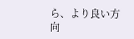ら、より良い方向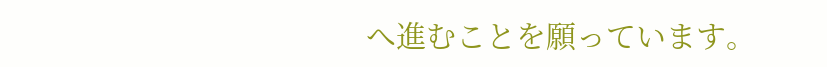へ進むことを願っています。